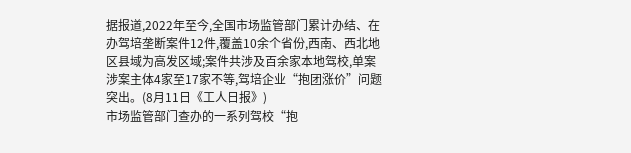据报道,2022年至今,全国市场监管部门累计办结、在办驾培垄断案件12件,覆盖10余个省份,西南、西北地区县域为高发区域;案件共涉及百余家本地驾校,单案涉案主体4家至17家不等,驾培企业“抱团涨价”问题突出。(8月11日《工人日报》)
市场监管部门查办的一系列驾校“抱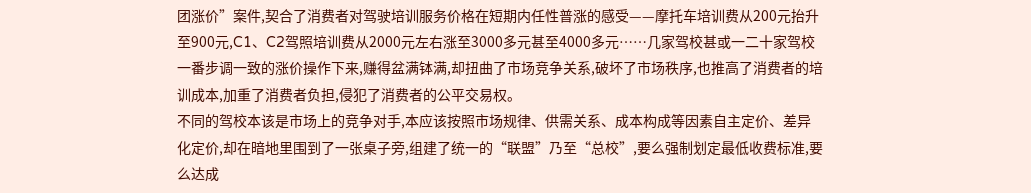团涨价”案件,契合了消费者对驾驶培训服务价格在短期内任性普涨的感受——摩托车培训费从200元抬升至900元,C1、C2驾照培训费从2000元左右涨至3000多元甚至4000多元……几家驾校甚或一二十家驾校一番步调一致的涨价操作下来,赚得盆满钵满,却扭曲了市场竞争关系,破坏了市场秩序,也推高了消费者的培训成本,加重了消费者负担,侵犯了消费者的公平交易权。
不同的驾校本该是市场上的竞争对手,本应该按照市场规律、供需关系、成本构成等因素自主定价、差异化定价,却在暗地里围到了一张桌子旁,组建了统一的“联盟”乃至“总校”,要么强制划定最低收费标准,要么达成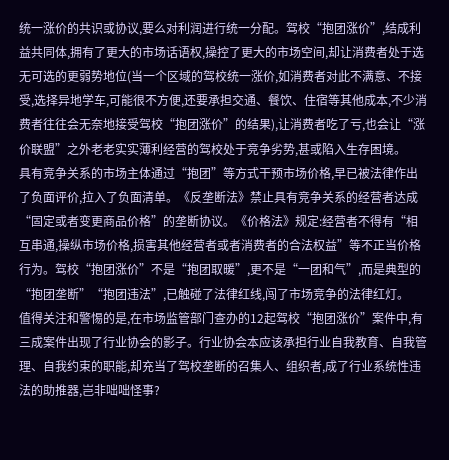统一涨价的共识或协议,要么对利润进行统一分配。驾校“抱团涨价”,结成利益共同体,拥有了更大的市场话语权,操控了更大的市场空间,却让消费者处于选无可选的更弱势地位(当一个区域的驾校统一涨价,如消费者对此不满意、不接受,选择异地学车,可能很不方便,还要承担交通、餐饮、住宿等其他成本,不少消费者往往会无奈地接受驾校“抱团涨价”的结果),让消费者吃了亏,也会让“涨价联盟”之外老老实实薄利经营的驾校处于竞争劣势,甚或陷入生存困境。
具有竞争关系的市场主体通过“抱团”等方式干预市场价格,早已被法律作出了负面评价,拉入了负面清单。《反垄断法》禁止具有竞争关系的经营者达成“固定或者变更商品价格”的垄断协议。《价格法》规定:经营者不得有“相互串通,操纵市场价格,损害其他经营者或者消费者的合法权益”等不正当价格行为。驾校“抱团涨价”不是“抱团取暖”,更不是“一团和气”,而是典型的“抱团垄断”“抱团违法”,已触碰了法律红线,闯了市场竞争的法律红灯。
值得关注和警惕的是,在市场监管部门查办的12起驾校“抱团涨价”案件中,有三成案件出现了行业协会的影子。行业协会本应该承担行业自我教育、自我管理、自我约束的职能,却充当了驾校垄断的召集人、组织者,成了行业系统性违法的助推器,岂非咄咄怪事?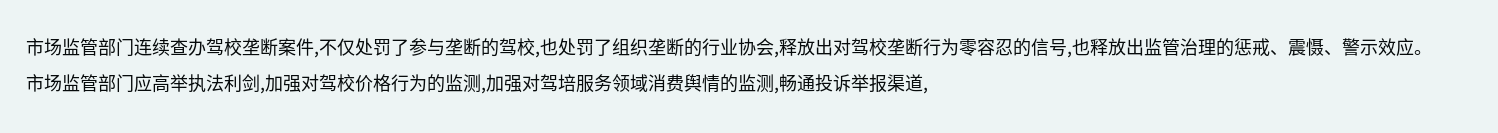市场监管部门连续查办驾校垄断案件,不仅处罚了参与垄断的驾校,也处罚了组织垄断的行业协会,释放出对驾校垄断行为零容忍的信号,也释放出监管治理的惩戒、震慑、警示效应。市场监管部门应高举执法利剑,加强对驾校价格行为的监测,加强对驾培服务领域消费舆情的监测,畅通投诉举报渠道,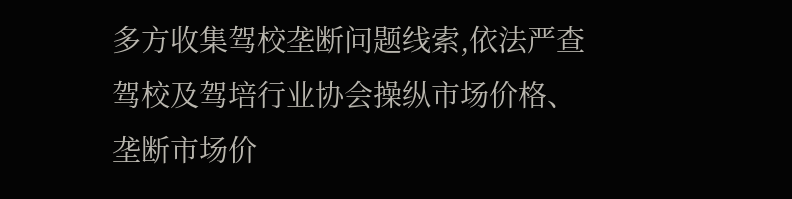多方收集驾校垄断问题线索,依法严查驾校及驾培行业协会操纵市场价格、垄断市场价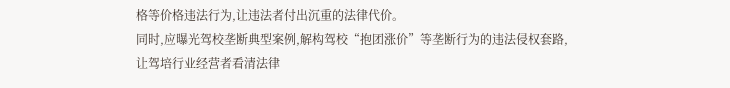格等价格违法行为,让违法者付出沉重的法律代价。
同时,应曝光驾校垄断典型案例,解构驾校“抱团涨价”等垄断行为的违法侵权套路,让驾培行业经营者看清法律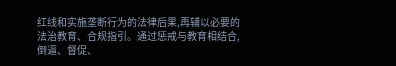红线和实施垄断行为的法律后果,再辅以必要的法治教育、合规指引。通过惩戒与教育相结合,倒逼、督促、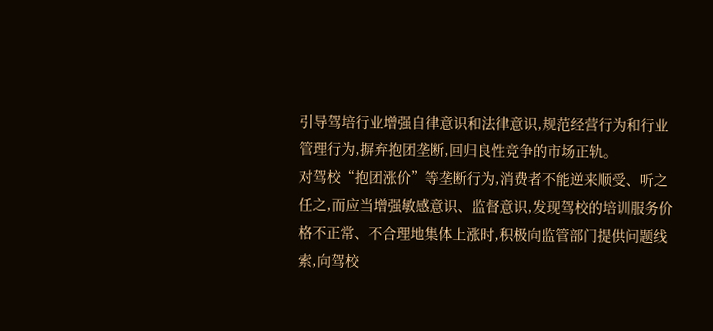引导驾培行业增强自律意识和法律意识,规范经营行为和行业管理行为,摒弃抱团垄断,回归良性竞争的市场正轨。
对驾校“抱团涨价”等垄断行为,消费者不能逆来顺受、听之任之,而应当增强敏感意识、监督意识,发现驾校的培训服务价格不正常、不合理地集体上涨时,积极向监管部门提供问题线索,向驾校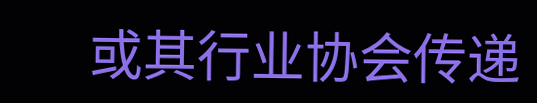或其行业协会传递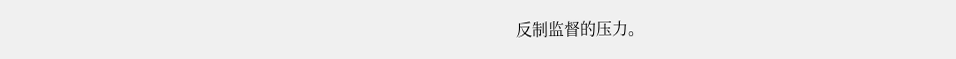反制监督的压力。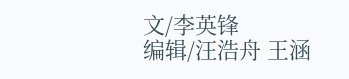文/李英锋
编辑/汪浩舟 王涵